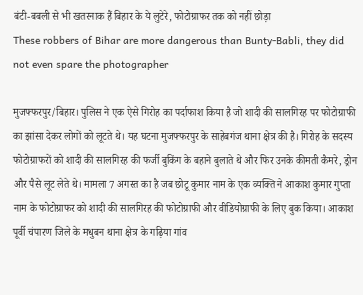बंटी-बबली से भी खतरनाक हैं बिहार के ये लुटेरे, फोटोग्राफर तक को नहीं छोड़ा
These robbers of Bihar are more dangerous than Bunty-Babli, they did not even spare the photographer

मुजफ्फरपुर/बिहार। पुलिस ने एक ऐसे गिरोह का पर्दाफाश किया है जो शादी की सालगिरह पर फोटोग्राफी का झांसा देकर लोगों को लूटते थे। यह घटना मुजफ्फरपुर के साहेबगंज थाना क्षेत्र की है। गिरोह के सदस्य फोटोग्राफरों को शादी की सालगिरह की फर्जी बुकिंग के बहाने बुलाते थे और फिर उनके कीमती कैमरे, ड्रोन और पैसे लूट लेते थे। मामला 7 अगस्त का है जब छोटू कुमार नाम के एक व्यक्ति ने आकाश कुमार गुप्ता नाम के फोटोग्राफर को शादी की सालगिरह की फोटोग्राफी और वीडियोग्राफी के लिए बुक किया। आकाश पूर्वी चंपारण जिले के मधुबन थाना क्षेत्र के गढ़िया गांव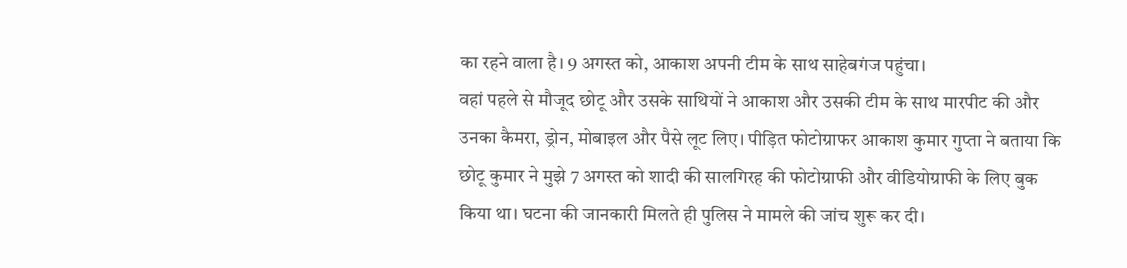का रहने वाला है। 9 अगस्त को, आकाश अपनी टीम के साथ साहेबगंज पहुंचा।
वहां पहले से मौजूद छोटू और उसके साथियों ने आकाश और उसकी टीम के साथ मारपीट की और उनका कैमरा, ड्रोन, मोबाइल और पैसे लूट लिए। पीड़ित फोटोग्राफर आकाश कुमार गुप्ता ने बताया कि छोटू कुमार ने मुझे 7 अगस्त को शादी की सालगिरह की फोटोग्राफी और वीडियोग्राफी के लिए बुक किया था। घटना की जानकारी मिलते ही पुलिस ने मामले की जांच शुरू कर दी।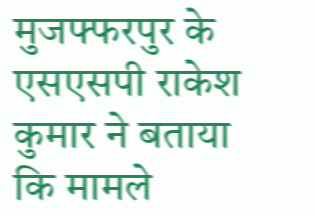मुजफ्फरपुर के एसएसपी राकेश कुमार ने बताया कि मामले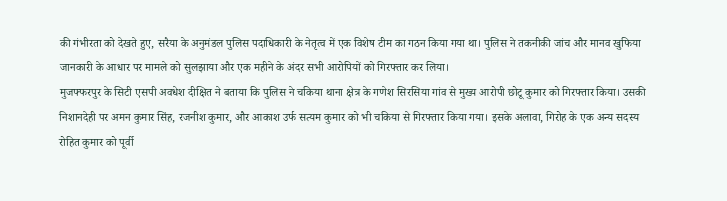की गंभीरता को देखते हुए, सरैया के अनुमंडल पुलिस पदाधिकारी के नेतृत्व में एक विशेष टीम का गठन किया गया था। पुलिस ने तकनीकी जांच और मानव खुफिया जानकारी के आधार पर मामले को सुलझाया और एक महीने के अंदर सभी आरोपियों को गिरफ्तार कर लिया।
मुजफ्फरपुर के सिटी एसपी अवधेश दीक्षित ने बताया कि पुलिस ने चकिया थाना क्षेत्र के गणेश सिरसिया गांव से मुख्य आरोपी छोटू कुमार को गिरफ्तार किया। उसकी निशानदेही पर अमन कुमार सिंह, रजनीश कुमार, और आकाश उर्फ सत्यम कुमार को भी चकिया से गिरफ्तार किया गया। इसके अलावा, गिरोह के एक अन्य सदस्य रोहित कुमार को पूर्वी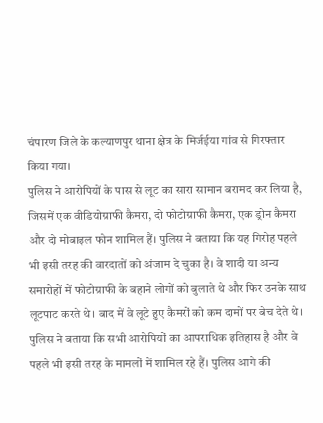चंपारण जिले के कल्याणपुर थाना क्षेत्र के मिर्जईया गांव से गिरफ्तार किया गया।
पुलिस ने आरोपियों के पास से लूट का सारा सामान बरामद कर लिया है, जिसमें एक वीडियोग्राफी कैमरा, दो फोटोग्राफी कैमरा, एक ड्रोन कैमरा और दो मोबाइल फोन शामिल हैं। पुलिस ने बताया कि यह गिरोह पहले भी इसी तरह की वारदातों को अंजाम दे चुका है। वे शादी या अन्य समारोहों में फोटोग्राफी के बहाने लोगों को बुलाते थे और फिर उनके साथ लूटपाट करते थे। बाद में वे लूटे हुए कैमरों को कम दामों पर बेच देते थे। पुलिस ने बताया कि सभी आरोपियों का आपराधिक इतिहास है और वे पहले भी इसी तरह के मामलों में शामिल रहे हैं। पुलिस आगे की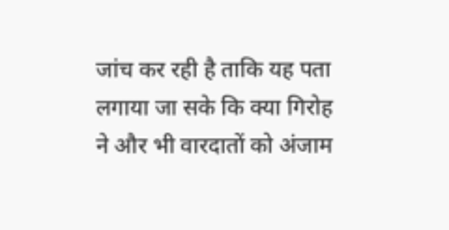जांच कर रही है ताकि यह पता लगाया जा सके कि क्या गिरोह ने और भी वारदातों को अंजाम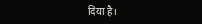दिया है।